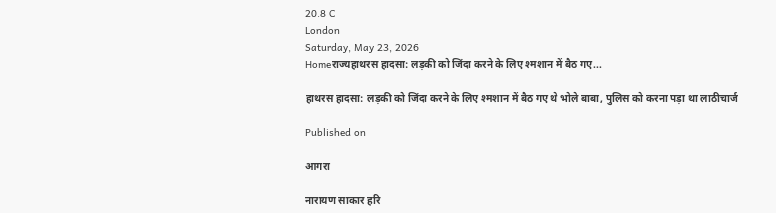20.8 C
London
Saturday, May 23, 2026
Homeराज्यहाथरस हादसा: लड़की को जिंदा करने के लिए श्मशान में बैठ गए...

हाथरस हादसा: लड़की को जिंदा करने के लिए श्मशान में बैठ गए थे भोले बाबा, पुलिस को करना पड़ा था लाठीचार्ज

Published on

आगरा

नारायण साकार हरि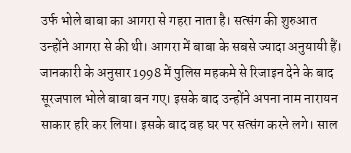उर्फ भोले बाबा का आगरा से गहरा नाता है। सत्संग की शुरुआत उन्होंने आगरा से की थी। आगरा में बाबा के सबसे ज्यादा अनुयायी हैं। जानकारी के अनुसार 1998 में पुलिस महकमे से रिजाइन देने के बाद सूरजपाल भोले बाबा बन गए। इसके बाद उन्होंने अपना नाम नारायन साकार हरि कर लिया। इसके बाद वह घर पर सत्संग करने लगे। साल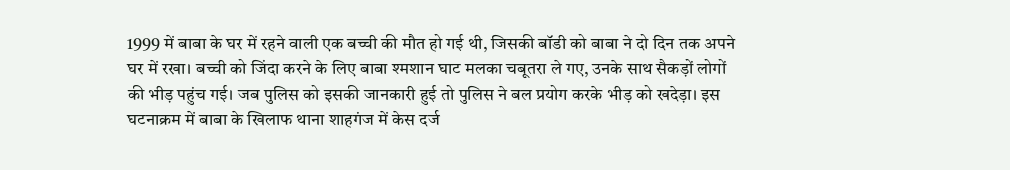1999 में बाबा के घर में रहने वाली एक बच्ची की मौत हो गई थी, जिसकी बॉडी को बाबा ने दो दिन तक अपने घर में रखा। बच्ची को जिंदा करने के लिए बाबा श्मशान घाट मलका चबूतरा ले गए, उनके साथ सैकड़ों लोगों की भीड़ पहुंच गई। जब पुलिस को इसकी जानकारी हुई तो पुलिस ने बल प्रयोग करके भीड़ को खदेड़ा। इस घटनाक्रम में बाबा के खिलाफ थाना शाहगंज में केस दर्ज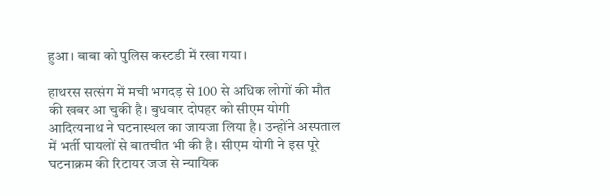हुआ। बाबा को पुलिस कस्टडी में रखा गया।

हाथरस सत्संग में मची भगदड़ से 100 से अधिक लोगों की मौत की खबर आ चुकी है। बुधवार दोपहर को सीएम योगी आदित्यनाथ ने घटनास्थल का जायजा लिया है। उन्होंने अस्पताल में भर्ती घायलों से बातचीत भी की है। सीएम योगी ने इस पूरे घटनाक्रम की रिटायर जज से न्यायिक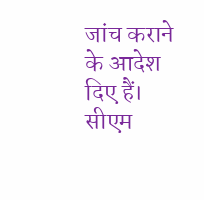जांच कराने के आदेश दिए हैं। सीएम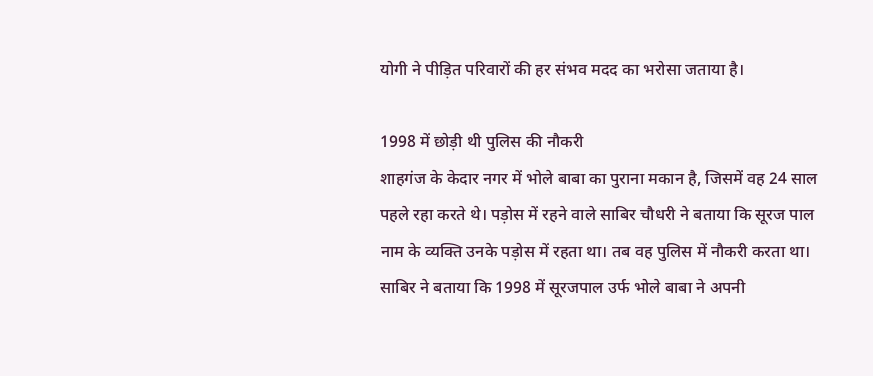योगी ने पीड़ित परिवारों की हर संभव मदद का भरोसा जताया है।

1998 में छोड़ी थी पुलिस की नौकरी
शाहगंज के केदार नगर में भोले बाबा का पुराना मकान है, जिसमें वह 24 साल पहले रहा करते थे। पड़ोस में रहने वाले साबिर चौधरी ने बताया कि सूरज पाल नाम के व्यक्ति उनके पड़ोस में रहता था। तब वह पुलिस में नौकरी करता था। साबिर ने बताया कि 1998 में सूरजपाल उर्फ भोले बाबा ने अपनी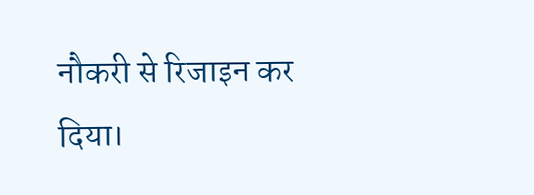नौकरी से रिजाइन कर दिया।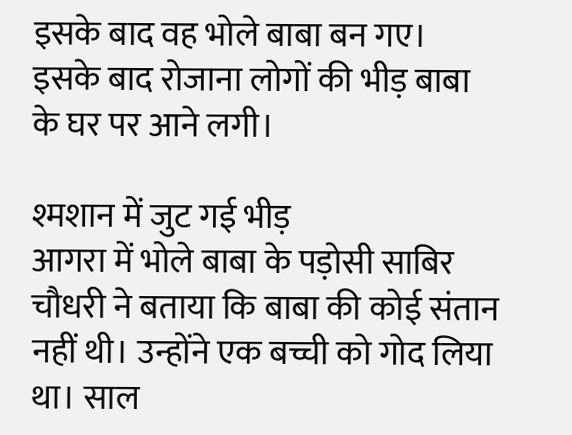इसके बाद वह भोले बाबा बन गए। इसके बाद रोजाना लोगों की भीड़ बाबा के घर पर आने लगी।

श्मशान में जुट गई भीड़
आगरा में भोले बाबा के पड़ोसी साबिर चौधरी ने बताया कि बाबा की कोई संतान नहीं थी। उन्होंने एक बच्ची को गोद लिया था। साल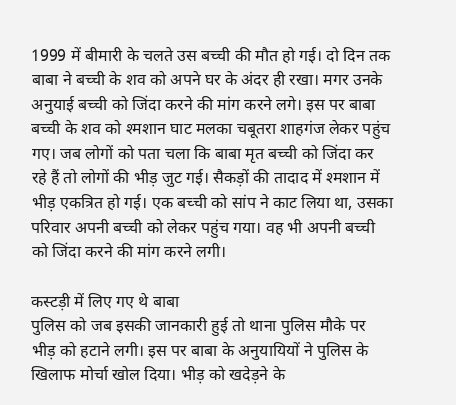1999 में बीमारी के चलते उस बच्ची की मौत हो गई। दो दिन तक बाबा ने बच्ची के शव को अपने घर के अंदर ही रखा। मगर उनके अनुयाई बच्ची को जिंदा करने की मांग करने लगे। इस पर बाबा बच्ची के शव को श्मशान घाट मलका चबूतरा शाहगंज लेकर पहुंच गए। जब लोगों को पता चला कि बाबा मृत बच्ची को जिंदा कर रहे हैं तो लोगों की भीड़ जुट गई। सैकड़ों की तादाद में श्मशान में भीड़ एकत्रित हो गई। एक बच्ची को सांप ने काट लिया था, उसका परिवार अपनी बच्ची को लेकर पहुंच गया। वह भी अपनी बच्ची को जिंदा करने की मांग करने लगी।

कस्टड़ी में लिए गए थे बाबा
पुलिस को जब इसकी जानकारी हुई तो थाना पुलिस मौके पर भीड़ को हटाने लगी। इस पर बाबा के अनुयायियों ने पुलिस के खिलाफ मोर्चा खोल दिया। भीड़ को खदेड़ने के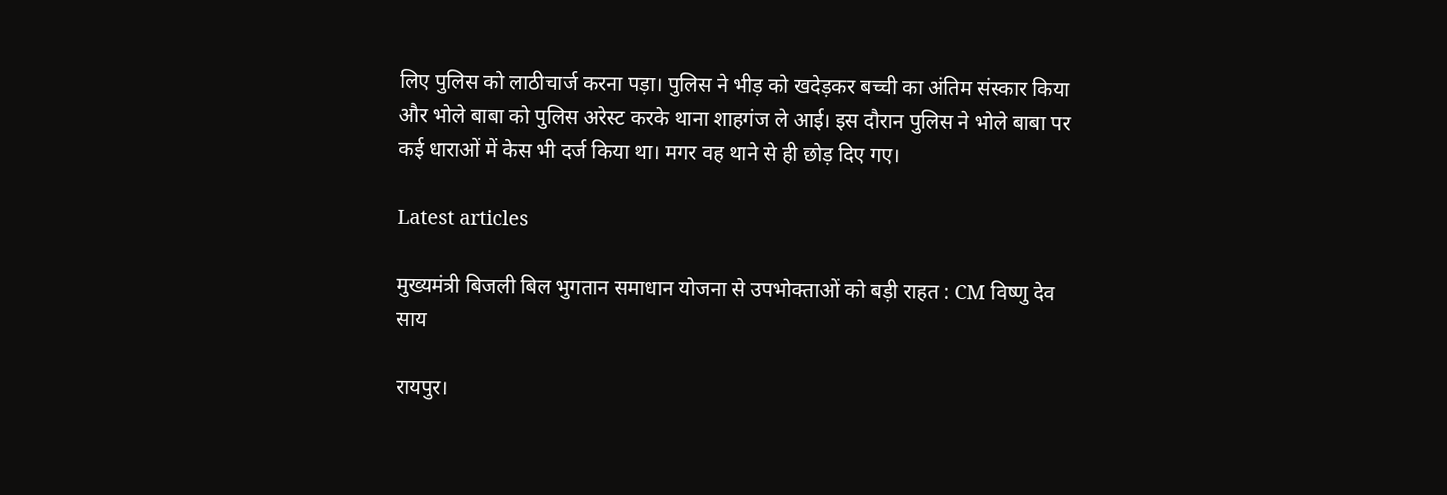लिए पुलिस को लाठीचार्ज करना पड़ा। पुलिस ने भीड़ को खदेड़कर बच्ची का अंतिम संस्कार किया और भोले बाबा को पुलिस अरेस्ट करके थाना शाहगंज ले आई। इस दौरान पुलिस ने भोले बाबा पर कई धाराओं में केस भी दर्ज किया था। मगर वह थाने से ही छोड़ दिए गए।

Latest articles

मुख्यमंत्री बिजली बिल भुगतान समाधान योजना से उपभोक्ताओं को बड़ी राहत : CM विष्णु देव साय

रायपुर।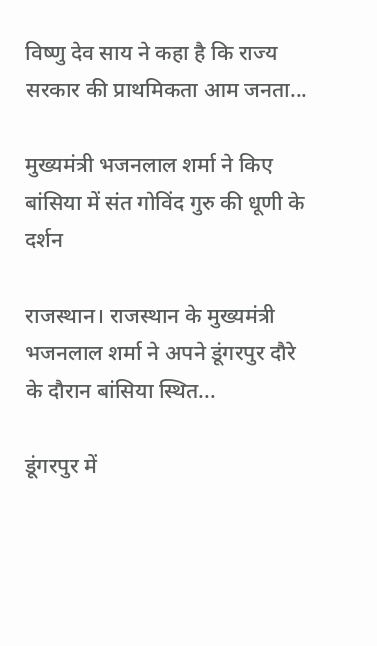विष्णु देव साय ने कहा है कि राज्य सरकार की प्राथमिकता आम जनता...

मुख्यमंत्री भजनलाल शर्मा ने किए बांसिया में संत गोविंद गुरु की धूणी के दर्शन

राजस्थान। राजस्थान के मुख्यमंत्री भजनलाल शर्मा ने अपने डूंगरपुर दौरे के दौरान बांसिया स्थित...

डूंगरपुर में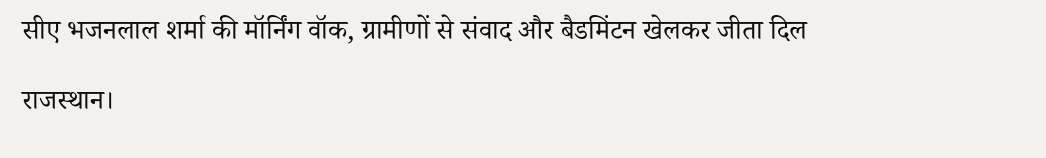सीए भजनलाल शर्मा की मॉर्निंग वॉक, ग्रामीणों से संवाद और बैडमिंटन खेलकर जीता दिल

राजस्थान।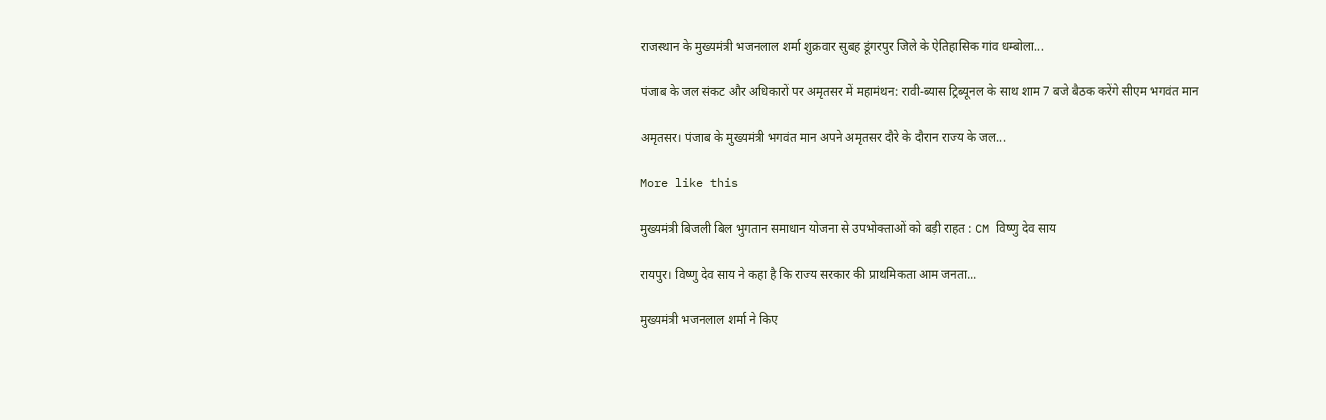राजस्थान के मुख्यमंत्री भजनलाल शर्मा शुक्रवार सुबह डूंगरपुर जिले के ऐतिहासिक गांव धम्बोला...

पंजाब के जल संकट और अधिकारों पर अमृतसर में महामंथन: रावी-ब्यास ट्रिब्यूनल के साथ शाम 7 बजे बैठक करेंगे सीएम भगवंत मान

अमृतसर। पंजाब के मुख्यमंत्री भगवंत मान अपने अमृतसर दौरे के दौरान राज्य के जल...

More like this

मुख्यमंत्री बिजली बिल भुगतान समाधान योजना से उपभोक्ताओं को बड़ी राहत : CM विष्णु देव साय

रायपुर। विष्णु देव साय ने कहा है कि राज्य सरकार की प्राथमिकता आम जनता...

मुख्यमंत्री भजनलाल शर्मा ने किए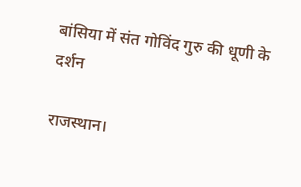बांसिया में संत गोविंद गुरु की धूणी के दर्शन

राजस्थान।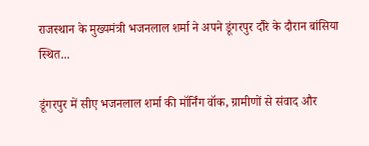राजस्थान के मुख्यमंत्री भजनलाल शर्मा ने अपने डूंगरपुर दौरे के दौरान बांसिया स्थित...

डूंगरपुर में सीए भजनलाल शर्मा की मॉर्निंग वॉक, ग्रामीणों से संवाद और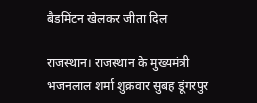बैडमिंटन खेलकर जीता दिल

राजस्थान। राजस्थान के मुख्यमंत्री भजनलाल शर्मा शुक्रवार सुबह डूंगरपुर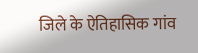जिले के ऐतिहासिक गांव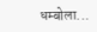धम्बोला...